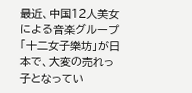最近、中国12人美女による音楽グループ「十二女子樂坊」が日本で、大変の売れっ子となってい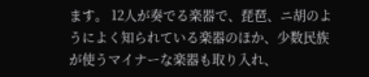ます。 12人が奏でる楽器で、琵琶、ニ胡のようによく知られている楽器のほか、少数民族が使うマイナーな楽器も取り入れ、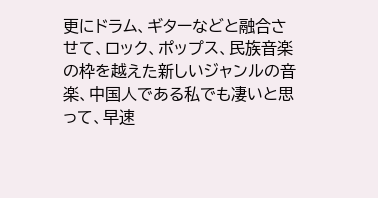更にドラム、ギターなどと融合させて、ロック、ポップス、民族音楽の枠を越えた新しいジャンルの音楽、中国人である私でも凄いと思って、早速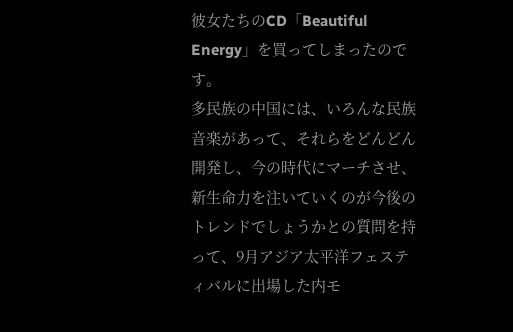彼女たちのCD「Beautiful Energy」を買ってしまったのです。
多民族の中国には、いろんな民族音楽があって、それらをどんどん開発し、今の時代にマーチさせ、新生命力を注いていくのが今後のトレンドでしょうかとの質問を持って、9月アジア太平洋フェスティバルに出場した内モ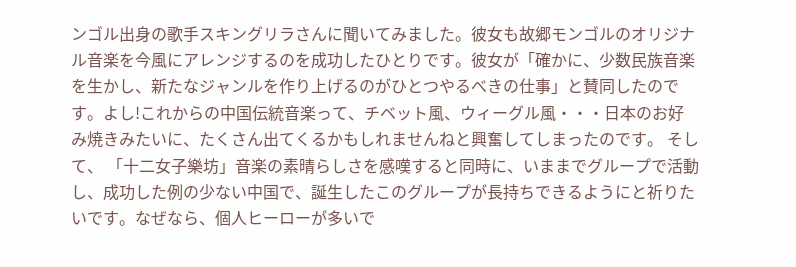ンゴル出身の歌手スキングリラさんに聞いてみました。彼女も故郷モンゴルのオリジナル音楽を今風にアレンジするのを成功したひとりです。彼女が「確かに、少数民族音楽を生かし、新たなジャンルを作り上げるのがひとつやるべきの仕事」と賛同したのです。よし!これからの中国伝統音楽って、チベット風、ウィーグル風・・・日本のお好み焼きみたいに、たくさん出てくるかもしれませんねと興奮してしまったのです。 そして、 「十二女子樂坊」音楽の素晴らしさを感嘆すると同時に、いままでグループで活動し、成功した例の少ない中国で、誕生したこのグループが長持ちできるようにと祈りたいです。なぜなら、個人ヒーローが多いで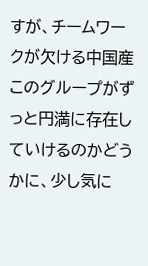すが、チームワークが欠ける中国産このグループがずっと円満に存在していけるのかどうかに、少し気に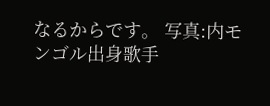なるからです。 写真:内モンゴル出身歌手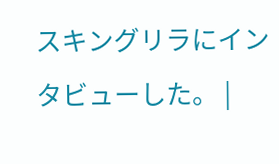スキングリラにインタビューした。 |